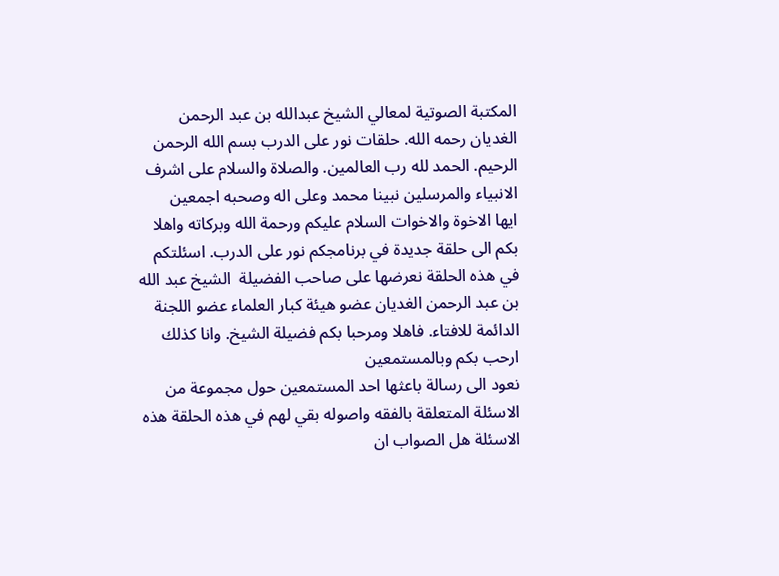المكتبة الصوتية لمعالي الشيخ عبدالله بن عبد الرحمن الغديان رحمه الله. حلقات نور على الدرب بسم الله الرحمن الرحيم. الحمد لله رب العالمين. والصلاة والسلام على اشرف الانبياء والمرسلين نبينا محمد وعلى اله وصحبه اجمعين
ايها الاخوة والاخوات السلام عليكم ورحمة الله وبركاته واهلا بكم الى حلقة جديدة في برنامجكم نور على الدرب. اسئلتكم في هذه الحلقة نعرضها على صاحب الفضيلة  الشيخ عبد الله بن عبد الرحمن الغديان عضو هيئة كبار العلماء عضو اللجنة الدائمة للافتاء. فاهلا ومرحبا بكم فضيلة الشيخ. وانا كذلك ارحب بكم وبالمستمعين
نعود الى رسالة باعثها احد المستمعين حول مجموعة من الاسئلة المتعلقة بالفقه واصوله بقي لهم في هذه الحلقة هذه الاسئلة هل الصواب ان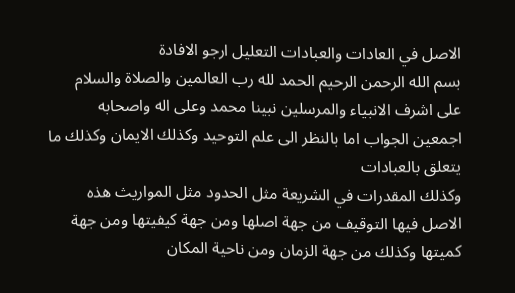الاصل في العادات والعبادات التعليل ارجو الافادة
بسم الله الرحمن الرحيم الحمد لله رب العالمين والصلاة والسلام على اشرف الانبياء والمرسلين نبينا محمد وعلى اله واصحابه اجمعين الجواب اما بالنظر الى علم التوحيد وكذلك الايمان وكذلك ما يتعلق بالعبادات
وكذلك المقدرات في الشريعة مثل الحدود مثل المواريث هذه الاصل فيها التوقيف من جهة اصلها ومن جهة كيفيتها ومن جهة كميتها وكذلك من جهة الزمان ومن ناحية المكان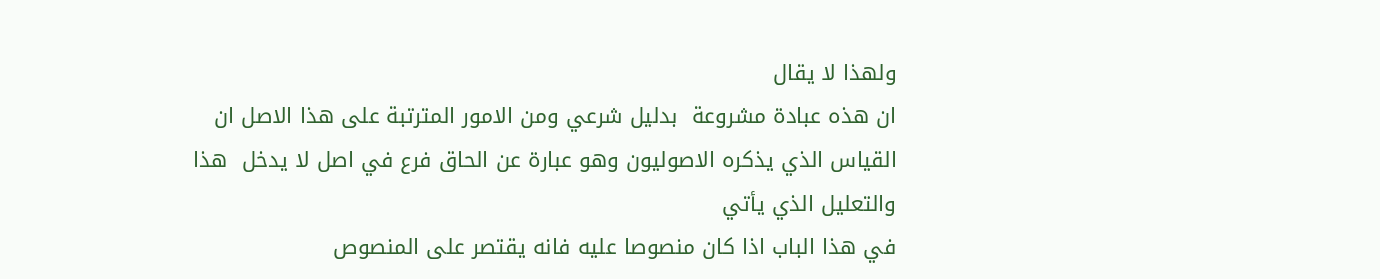ولهذا لا يقال
ان هذه عبادة مشروعة  بدليل شرعي ومن الامور المترتبة على هذا الاصل ان القياس الذي يذكره الاصوليون وهو عبارة عن الحاق فرع في اصل لا يدخل  هذا والتعليل الذي يأتي
في هذا الباب اذا كان منصوصا عليه فانه يقتصر على المنصوص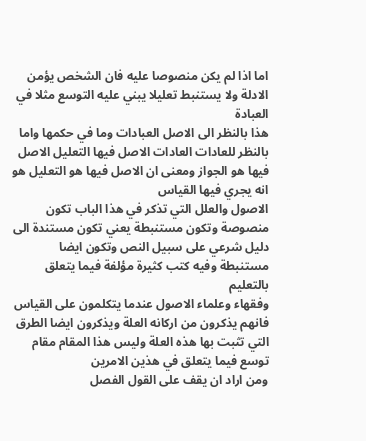اما اذا لم يكن منصوصا عليه فان الشخص يؤمن  الادلة ولا يستنبط تعليلا يبني عليه التوسع مثلا في العبادة
هذا بالنظر الى الاصل العبادات وما في حكمها واما بالنظر للعادات العادات الاصل فيها التعليل الاصل فيها هو الجواز ومعنى ان الاصل فيها هو التعليل هو انه يجري فيها القياس
الاصول والعلل التي تذكر في هذا الباب تكون منصوصة وتكون مستنبطة يعني تكون مستندة الى دليل شرعي على سبيل النص وتكون ايضا مستنبطة وفيه كتب كثيرة مؤلفة فيما يتعلق بالتعليم
وفقهاء وعلماء الاصول عندما يتكلمون على القياس فانهم يذكرون من اركانه العلة ويذكرون ايضا الطرق التي تثبت بها هذه العلة وليس هذا المقام مقام توسع فيما يتعلق في هذين الامرين
ومن اراد ان يقف على القول الفصل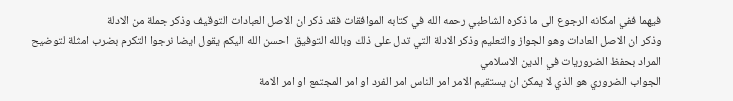فيهما ففي امكانه الرجوع الى ما ذكره الشاطبي رحمه الله في كتابه الموافقات فقد ذكر ان الاصل العبادات التوقيف وذكر جملة من الادلة
وذكر ان الاصل العادات وهو الجواز والتعليم وذكر الادلة التي تدل على ذلك وبالله التوفيق  احسن الله اليكم يقول ايضا نرجوا التكرم بضرب امثلة لتوضيح المراد بحفظ الضروريات في الدين الاسلامي
الجواب الضروري هو الذي لا يمكن ان يستقيم الامر امر الناس امر الفرد او امر المجتمع او امر الامة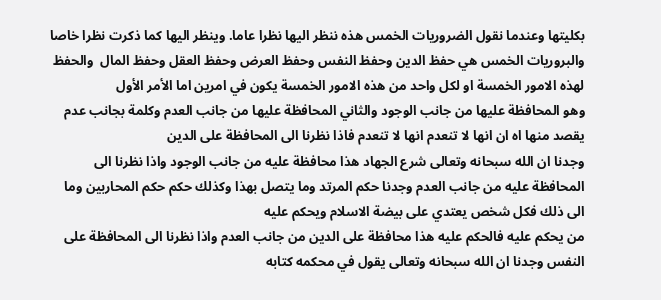بكليتها وعندما نقول الضروريات الخمس هذه ننظر اليها نظرا عاما. وينظر اليها كما ذكرت نظرا خاصا
والبروريات الخمس هي حفظ الدين وحفظ النفس وحفظ العرض وحفظ العقل وحفظ المال  والحفظ لهذه الامور الخمسة او لكل واحد من هذه الامور الخمسة يكون في امرين اما الأمر الأول
وهو المحافظة عليها من جانب الوجود والثاني المحافظة عليها من جانب العدم وكلمة بجانب عدم يقصد منها اه ان انها لا تنعدم انها لا تنعدم فاذا نظرنا الى المحافظة على الدين
وجدنا ان الله سبحانه وتعالى شرع الجهاد هذا محافظة عليه من جانب الوجود واذا نظرنا الى المحافظة عليه من جانب العدم وجدنا حكم المرتد وما يتصل بهذا وكذلك حكم حكم المحاربين وما الى ذلك فكل شخص يعتدي على بيضة الاسلام ويحكم عليه
من يحكم عليه فالحكم عليه هذا محافظة على الدين من جانب العدم واذا نظرنا الى المحافظة على النفس وجدنا ان الله سبحانه وتعالى يقول في محكمه كتابه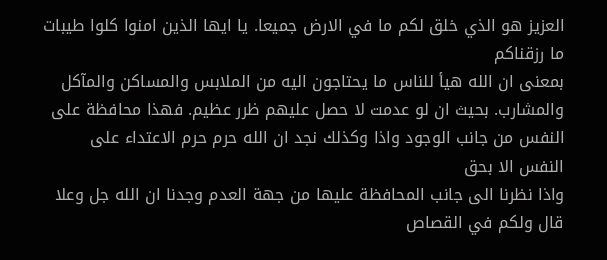العزيز هو الذي خلق لكم ما في الارض جميعا. يا ايها الذين امنوا كلوا طيبات ما رزقناكم
بمعنى ان الله هيأ للناس ما يحتاجون اليه من الملابس والمساكن والمآكل والمشارب. بحيث ان لو عدمت لا حصل عليهم ظرر عظيم. فهذا محافظة على النفس من جانب الوجود واذا وكذلك نجد ان الله حرم حرم الاعتداء على النفس الا بحق
واذا نظرنا الى جانب المحافظة عليها من جهة العدم وجدنا ان الله جل وعلا قال ولكم في القصاص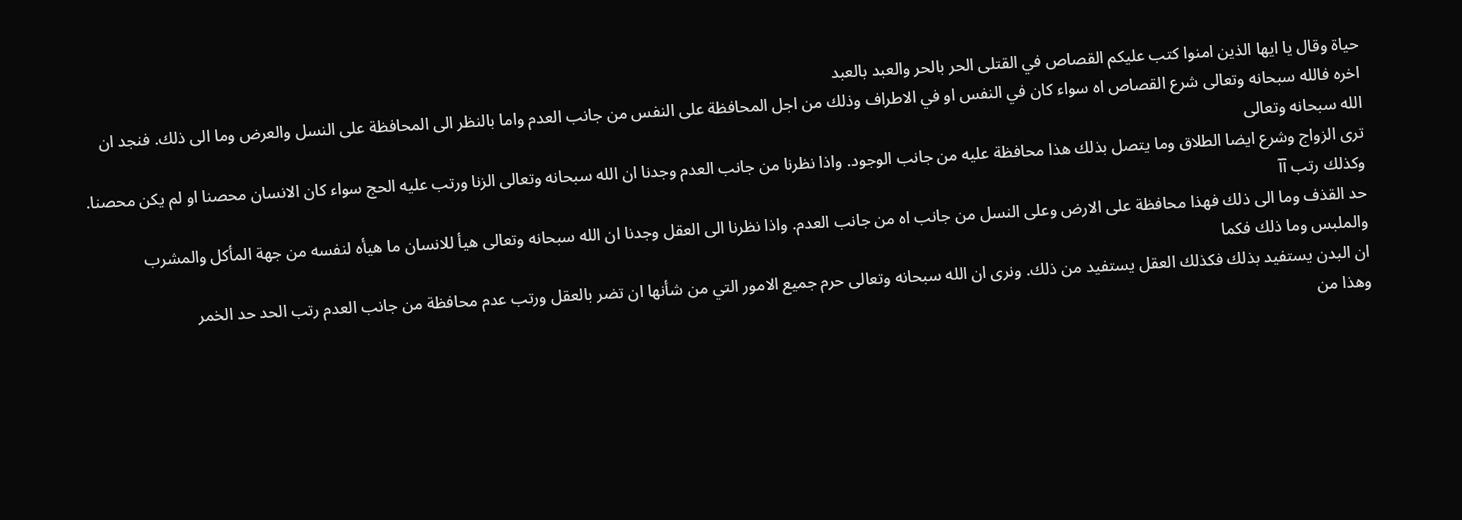حياة وقال يا ايها الذين امنوا كتب عليكم القصاص في القتلى الحر بالحر والعبد بالعبد
اخره فالله سبحانه وتعالى شرع القصاص اه سواء كان في النفس او في الاطراف وذلك من اجل المحافظة على النفس من جانب العدم واما بالنظر الى المحافظة على النسل والعرض وما الى ذلك. فنجد ان الله سبحانه وتعالى
ترى الزواج وشرع ايضا الطلاق وما يتصل بذلك هذا محافظة عليه من جانب الوجود. واذا نظرنا من جانب العدم وجدنا ان الله سبحانه وتعالى الزنا ورتب عليه الحج سواء كان الانسان محصنا او لم يكن محصنا. وكذلك رتب آآ
حد القذف وما الى ذلك فهذا محافظة على الارض وعلى النسل من جانب اه من جانب العدم. واذا نظرنا الى العقل وجدنا ان الله سبحانه وتعالى هيأ للانسان ما هيأه لنفسه من جهة المأكل والمشرب والملبس وما ذلك فكما
ان البدن يستفيد بذلك فكذلك العقل يستفيد من ذلك. ونرى ان الله سبحانه وتعالى حرم جميع الامور التي من شأنها ان تضر بالعقل ورتب عدم محافظة من جانب العدم رتب الحد حد الخمر
وهذا من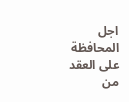اجل المحافظة على العقد من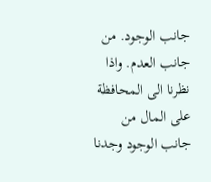جانب الوجود. من جانب العدم. واذا نظرنا الى المحافظة على المال من جانب الوجود وجدنا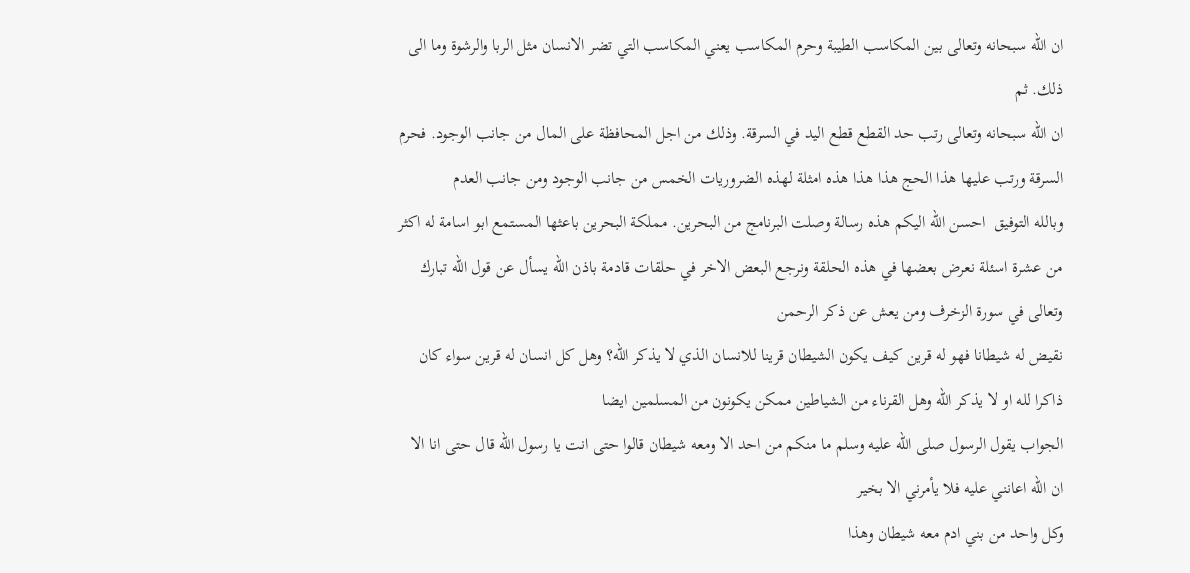ان الله سبحانه وتعالى بين المكاسب الطيبة وحرم المكاسب يعني المكاسب التي تضر الانسان مثل الربا والرشوة وما الى ذلك. ثم
ان الله سبحانه وتعالى رتب حد القطع قطع اليد في السرقة. وذلك من اجل المحافظة على المال من جانب الوجود. فحرم السرقة ورتب عليها هذا الحج هذا هذا هذه امثلة لهذه الضروريات الخمس من جانب الوجود ومن جانب العدم
وبالله التوفيق  احسن الله اليكم هذه رسالة وصلت البرنامج من البحرين. مملكة البحرين باعثها المستمع ابو اسامة له اكثر من عشرة اسئلة نعرض بعضها في هذه الحلقة ونرجع البعض الاخر في حلقات قادمة باذن الله يسأل عن قول الله تبارك وتعالى في سورة الزخرف ومن يعش عن ذكر الرحمن
نقيض له شيطانا فهو له قرين كيف يكون الشيطان قرينا للانسان الذي لا يذكر الله؟ وهل كل انسان له قرين سواء كان ذاكرا لله او لا يذكر الله وهل القرناء من الشياطين ممكن يكونون من المسلمين ايضا
الجواب يقول الرسول صلى الله عليه وسلم ما منكم من احد الا ومعه شيطان قالوا حتى انت يا رسول الله قال حتى انا الا ان الله اعانني عليه فلا يأمرني الا بخير
وكل واحد من بني ادم معه شيطان وهذا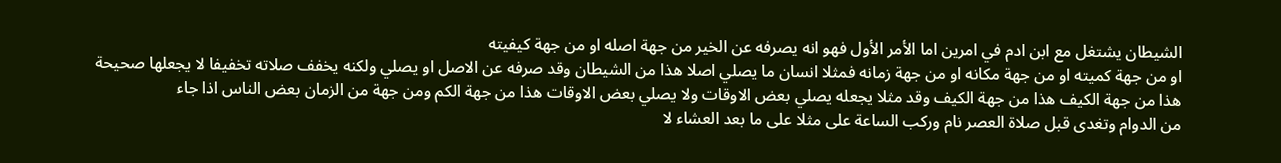الشيطان يشتغل مع ابن ادم في امرين اما الأمر الأول فهو انه يصرفه عن الخير من جهة اصله او من جهة كيفيته
او من جهة كميته او من جهة مكانه او من جهة زمانه فمثلا انسان ما يصلي اصلا هذا من الشيطان وقد صرفه عن الاصل او يصلي ولكنه يخفف صلاته تخفيفا لا يجعلها صحيحة
هذا من جهة الكيف هذا من جهة الكيف وقد مثلا يجعله يصلي بعض الاوقات ولا يصلي بعض الاوقات هذا من جهة الكم ومن جهة من الزمان بعض الناس اذا جاء
من الدوام وتغدى قبل صلاة العصر نام وركب الساعة على مثلا على ما بعد العشاء لا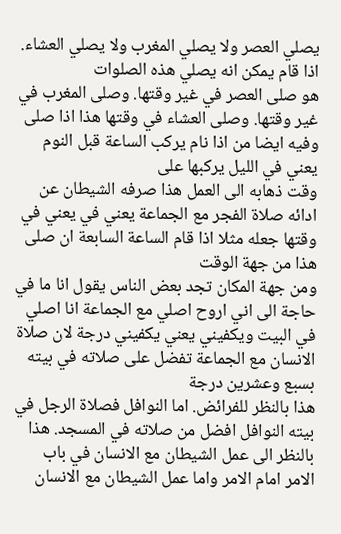يصلي العصر ولا يصلي المغرب ولا يصلي العشاء. اذا قام يمكن انه يصلي هذه الصلوات
هو صلى العصر في غير وقتها. وصلى المغرب في غير وقتها. وصلى العشاء في وقتها هذا اذا صلى وفيه ايضا من اذا نام يركب الساعة قبل النوم يعني في الليل يركبها على
وقت ذهابه الى العمل هذا صرفه الشيطان عن ادائه صلاة الفجر مع الجماعة يعني في يعني في وقتها جعله مثلا اذا قام الساعة السابعة ان صلى هذا من جهة الوقت
ومن جهة المكان تجد بعض الناس يقول انا ما في حاجة الى اني اروح اصلي مع الجماعة انا اصلي في البيت ويكفيني يعني يكفيني درجة لان صلاة الانسان مع الجماعة تفضل على صلاته في بيته بسبع وعشرين درجة
هذا بالنظر للفرائض. اما النوافل فصلاة الرجل في بيته النوافل افضل من صلاته في المسجد. هذا بالنظر الى عمل الشيطان مع الانسان في باب الامر امام الامر واما عمل الشيطان مع الانسان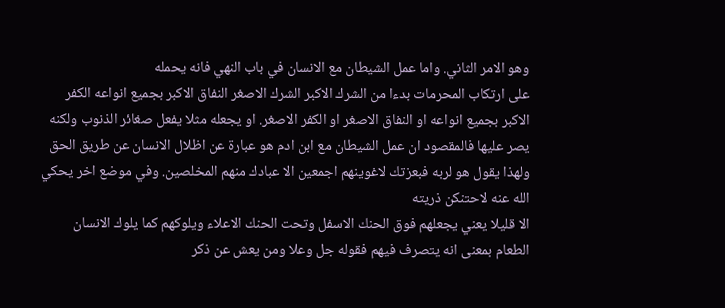وهو الامر الثاني. واما عمل الشيطان مع الانسان في باب النهي فانه يحمله
على ارتكاب المحرمات بدءا من الشرك الاكبر الشرك الاصغر النفاق الاكبر بجميع انواعه الكفر الاكبر بجميع انواعه او النفاق الاصغر او الكفر الاصغر. او يجعله مثلا يفعل صغائر الذنوب ولكنه
يصر عليها فالمقصود ان عمل الشيطان مع ابن ادم هو عبارة عن اظلال الانسان عن طريق الحق ولهذا يقول هو لربه فبعزتك لاغوينهم اجمعين الا عبادك منهم المخلصين. وفي موضع اخر يحكي الله عنه لاحتنكن ذريته
الا قليلا يعني يجعلهم فوق الحنك الاسفل وتحت الحنك الاعلاء ويلوكهم كما يلوك الانسان الطعام بمعنى انه يتصرف فيهم فقوله جل وعلا ومن يعش عن ذكر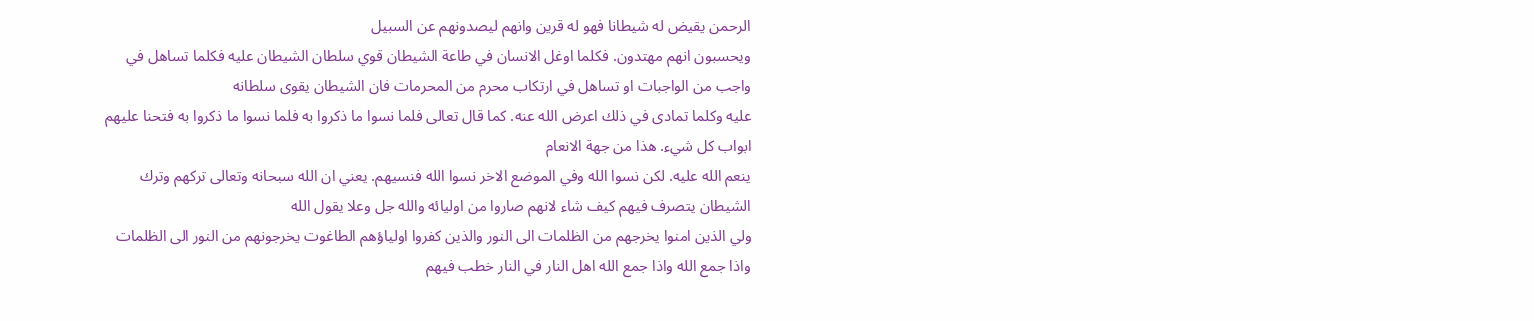الرحمن يقيض له شيطانا فهو له قرين وانهم ليصدونهم عن السبيل
ويحسبون انهم مهتدون. فكلما اوغل الانسان في طاعة الشيطان قوي سلطان الشيطان عليه فكلما تساهل في واجب من الواجبات او تساهل في ارتكاب محرم من المحرمات فان الشيطان يقوى سلطانه
عليه وكلما تمادى في ذلك اعرض الله عنه. كما قال تعالى فلما نسوا ما ذكروا به فلما نسوا ما ذكروا به فتحنا عليهم ابواب كل شيء. هذا من جهة الانعام
ينعم الله عليه. لكن نسوا الله وفي الموضع الاخر نسوا الله فنسيهم. يعني ان الله سبحانه وتعالى تركهم وترك الشيطان يتصرف فيهم كيف شاء لانهم صاروا من اوليائه والله جل وعلا يقول الله
ولي الذين امنوا يخرجهم من الظلمات الى النور والذين كفروا اولياؤهم الطاغوت يخرجونهم من النور الى الظلمات واذا جمع الله واذا جمع الله اهل النار في النار خطب فيهم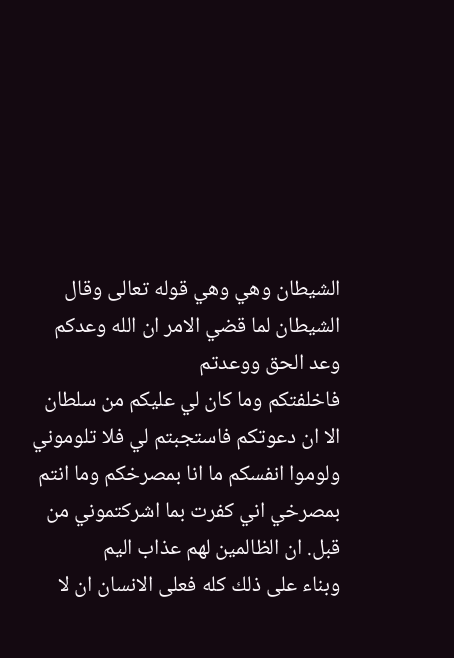الشيطان وهي وهي قوله تعالى وقال الشيطان لما قضي الامر ان الله وعدكم وعد الحق ووعدتم
فاخلفتكم وما كان لي عليكم من سلطان الا ان دعوتكم فاستجبتم لي فلا تلوموني ولوموا انفسكم ما انا بمصرخكم وما انتم بمصرخي اني كفرت بما اشركتموني من قبل. ان الظالمين لهم عذاب اليم
وبناء على ذلك كله فعلى الانسان ان لا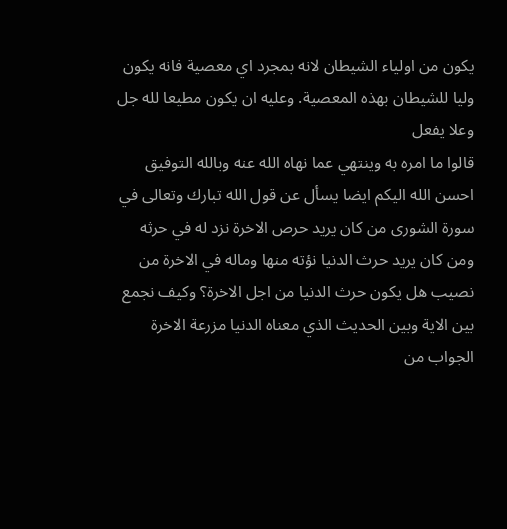يكون من اولياء الشيطان لانه بمجرد اي معصية فانه يكون وليا للشيطان بهذه المعصية. وعليه ان يكون مطيعا لله جل وعلا يفعل
قالوا ما امره به وينتهي عما نهاه الله عنه وبالله التوفيق احسن الله اليكم ايضا يسأل عن قول الله تبارك وتعالى في سورة الشورى من كان يريد حرص الاخرة نزد له في حرثه
ومن كان يريد حرث الدنيا نؤته منها وماله في الاخرة من نصيب هل يكون حرث الدنيا من اجل الاخرة؟ وكيف نجمع بين الاية وبين الحديث الذي معناه الدنيا مزرعة الاخرة
الجواب من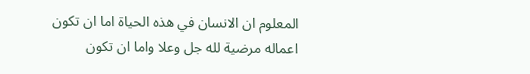المعلوم ان الانسان في هذه الحياة اما ان تكون اعماله مرضية لله جل وعلا واما ان تكون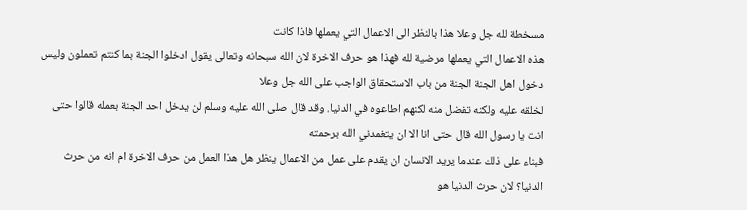مسخطة لله جل وعلا هذا بالنظر الى الاعمال التي يعملها فاذا كانت
هذه الاعمال التي يعملها مرضية لله فهذا هو حرف الاخرة لان الله سبحانه وتعالى يقول ادخلوا الجنة بما كنتم تعملون وليس دخول اهل الجنة الجنة من باب الاستحقاق الواجب على الله جل وعلا
لخلقه عليه ولكنه تفضل منه لكنهم اطاعوه في الدنيا. وقد قال صلى الله عليه وسلم لن يدخل احد الجنة بعمله قالوا حتى انت يا رسول الله قال حتى انا الا ان يتغمدني الله برحمته
فبناء على ذلك عندما يريد الانسان ان يقدم على عمل من الاعمال ينظر هل هذا العمل من حرف الاخرة ام انه من حرث الدنيا؟ لان حرث الدنيا هو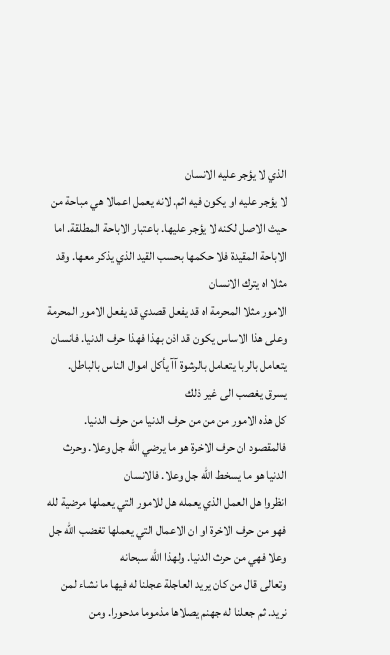الذي لا يؤجر عليه الانسان
لا يؤجر عليه او يكون فيه اثم. لانه يعمل اعمالا هي مباحة من حيث الاصل لكنه لا يؤجر عليها. باعتبار الاباحة المطلقة. اما الاباحة المقيدة فلا حكمها بحسب القيد الذي يذكر معها. وقد مثلا اه يترك الانسان
الامور مثلا المحرمة اه قد يفعل قصدي قد يفعل الامور المحرمة وعلى هذا الاساس يكون قد اذن بهذا فهذا حرف الدنيا. فانسان يتعامل بالربا يتعامل بالرشوة آآ يأكل اموال الناس بالباطل. يسرق يغصب الى غير ذلك
كل هذه الامور من من من حرف الدنيا من حرف الدنيا. فالمقصود ان حرف الاخرة هو ما يرضي الله جل وعلا. وحرث الدنيا هو ما يسخط الله جل وعلا. فالانسان
انظروا هل العمل الذي يعمله هل للامور التي يعملها مرضية لله فهو من حرف الاخرة او ان الاعمال التي يعملها تغضب الله جل وعلا فهي من حرث الدنيا. ولهذا الله سبحانه
وتعالى قال من كان يريد العاجلة عجلنا له فيها ما نشاء لمن نريد. ثم جعلنا له جهنم يصلاها مذموما مدحورا. ومن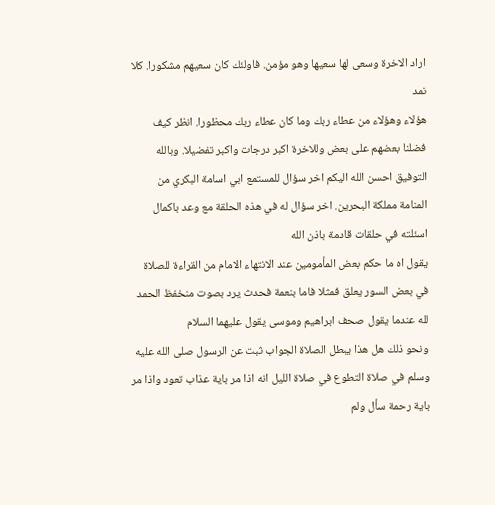اراد الاخرة وسعى لها سعيها وهو مؤمن. فاولئك كان سعيهم مشكورا. كلا نمد
هؤلاء وهؤلاء من عطاء ربك وما كان عطاء ربك محظورا. انظر كيف فضلنا بعضهم على بعض وللاخرة اكبر درجات واكبر تفضيلا. وبالله التوفيق احسن الله اليكم اخر سؤال للمستمع ابي اسامة البكري من المنامة مملكة البحرين. اخر سؤال له في هذه الحلقة مع وعد باكمال اسئلته في حلقات قادمة باذن الله
يقول اه ما حكم بعض المأمومين عند الانتهاء الامام من القراءة للصلاة في بعض السور يعلق فمثلا فاما بنعمة فحدث يرد بصوت منخفظ الحمد لله عندما يقول صحف ابراهيم وموسى يقول عليهما السلام
ونحو ذلك هل هذا يبطل الصلاة الجواب ثبت عن الرسول صلى الله عليه وسلم في صلاة التطوع في صلاة الليل انه اذا مر باية عذاب تعود واذا مر باية رحمة سأل ولم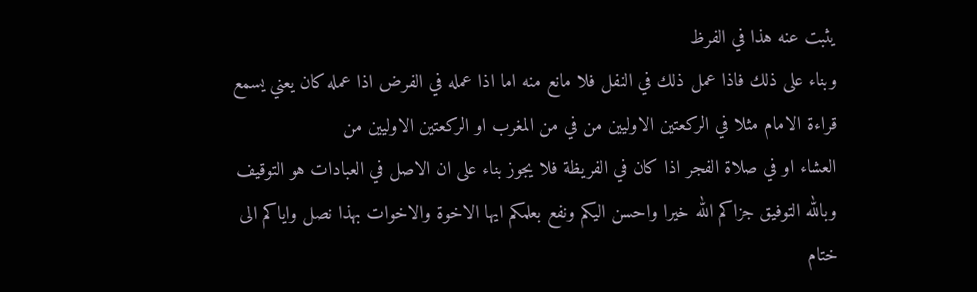يثبت عنه هذا في الفرظ
وبناء على ذلك فاذا عمل ذلك في النفل فلا مانع منه اما اذا عمله في الفرض اذا عمله كان يعني يسمع قراءة الامام مثلا في الركعتين الاوليين من في من المغرب او الركعتين الاوليين من
العشاء او في صلاة الفجر اذا كان في الفريظة فلا يجوز بناء على ان الاصل في العبادات هو التوقيف وبالله التوفيق جزاكم الله خيرا واحسن اليكم ونفع بعلمكم ايها الاخوة والاخوات بهذا نصل واياكم الى ختام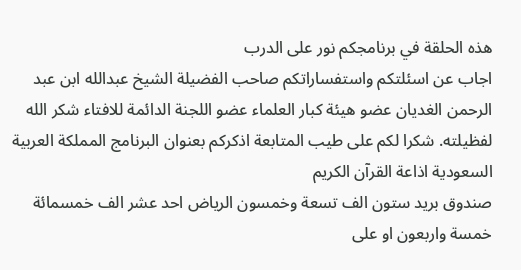هذه الحلقة في برنامجكم نور على الدرب
اجاب عن اسئلتكم واستفساراتكم صاحب الفضيلة الشيخ عبدالله ابن عبد الرحمن الغديان عضو هيئة كبار العلماء عضو اللجنة الدائمة للافتاء شكر الله لفظيلته. شكرا لكم على طيب المتابعة اذكركم بعنوان البرنامج المملكة العربية السعودية اذاعة القرآن الكريم
صندوق بريد ستون الف تسعة وخمسون الرياض احد عشر الف خمسمائة خمسة واربعون او على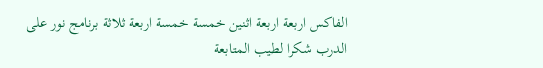الفاكس اربعة اربعة اثنين خمسة خمسة اربعة ثلاثة برنامج نور على الدرب شكرا لطيب المتابعة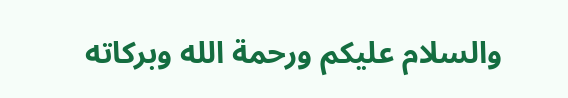والسلام عليكم ورحمة الله وبركاته